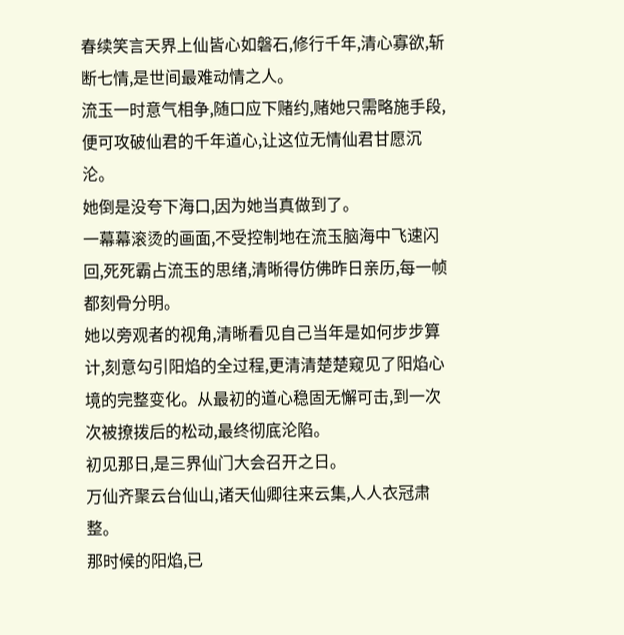春续笑言天界上仙皆心如磐石,修行千年,清心寡欲,斩断七情,是世间最难动情之人。
流玉一时意气相争,随口应下赌约,赌她只需略施手段,便可攻破仙君的千年道心,让这位无情仙君甘愿沉沦。
她倒是没夸下海口,因为她当真做到了。
一幕幕滚烫的画面,不受控制地在流玉脑海中飞速闪回,死死霸占流玉的思绪,清晰得仿佛昨日亲历,每一帧都刻骨分明。
她以旁观者的视角,清晰看见自己当年是如何步步算计,刻意勾引阳焰的全过程,更清清楚楚窥见了阳焰心境的完整变化。从最初的道心稳固无懈可击,到一次次被撩拨后的松动,最终彻底沦陷。
初见那日,是三界仙门大会召开之日。
万仙齐聚云台仙山,诸天仙卿往来云集,人人衣冠肃整。
那时候的阳焰,已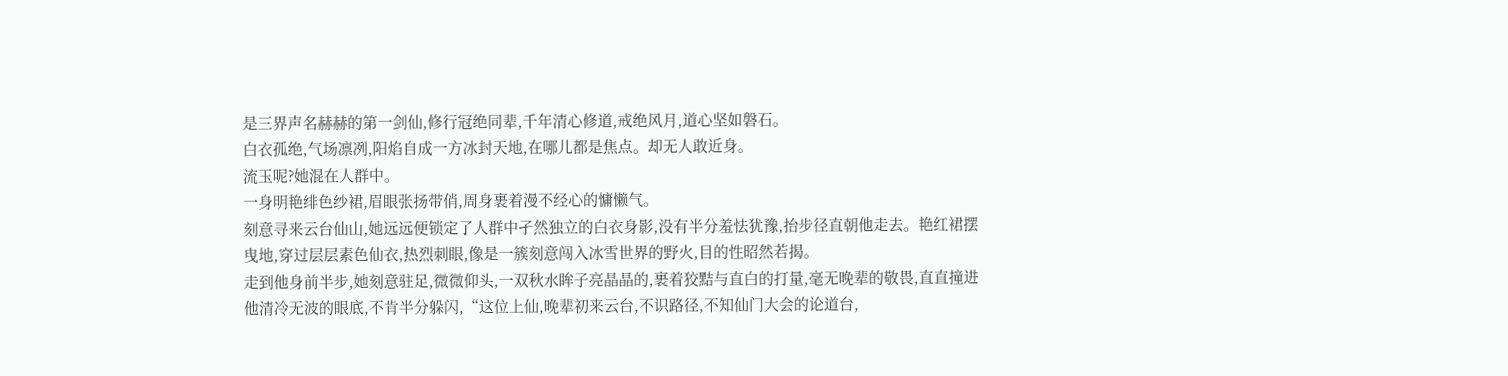是三界声名赫赫的第一剑仙,修行冠绝同辈,千年清心修道,戒绝风月,道心坚如磐石。
白衣孤绝,气场凛冽,阳焰自成一方冰封天地,在哪儿都是焦点。却无人敢近身。
流玉呢?她混在人群中。
一身明艳绯色纱裙,眉眼张扬带俏,周身裹着漫不经心的慵懒气。
刻意寻来云台仙山,她远远便锁定了人群中孑然独立的白衣身影,没有半分羞怯犹豫,抬步径直朝他走去。艳红裙摆曳地,穿过层层素色仙衣,热烈刺眼,像是一簇刻意闯入冰雪世界的野火,目的性昭然若揭。
走到他身前半步,她刻意驻足,微微仰头,一双秋水眸子亮晶晶的,裹着狡黠与直白的打量,毫无晚辈的敬畏,直直撞进他清冷无波的眼底,不肯半分躲闪,“这位上仙,晚辈初来云台,不识路径,不知仙门大会的论道台,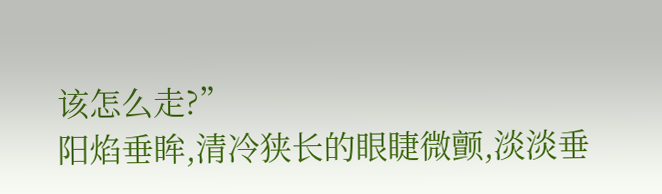该怎么走?”
阳焰垂眸,清冷狭长的眼睫微颤,淡淡垂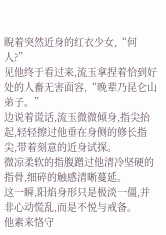睨着突然近身的红衣少女,“何人?”
见他终于看过来,流玉拿捏着恰到好处的人畜无害面容,“晚辈乃昆仑山弟子。”
边说着谎话,流玉微微倾身,指尖抬起,轻轻擦过他垂在身侧的修长指尖,带着刻意的近身试探。
微凉柔软的指腹蹭过他清冷坚硬的指骨,细碎的触感清晰蔓延。
这一瞬,阳焰身形只是极淡一僵,并非心动慌乱,而是不悦与戒备。
他素来恪守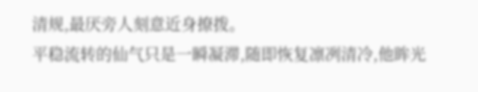清规,最厌旁人刻意近身撩拨。
平稳流转的仙气只是一瞬凝滞,随即恢复凛冽清冷,他眸光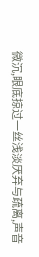微沉,眼底掠过一丝浅淡厌弃与疏离,声音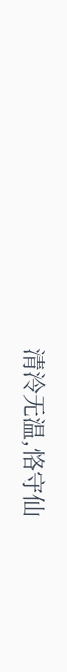清泠无温,恪守仙